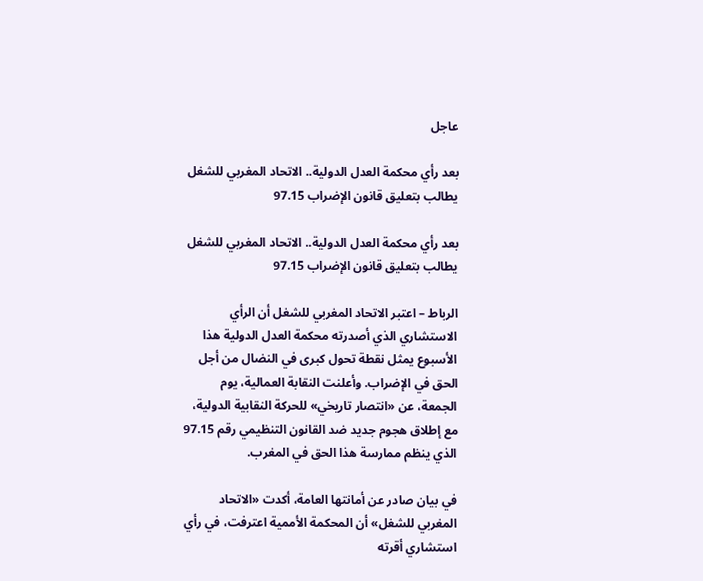عاجل

بعد رأي محكمة العدل الدولية.. الاتحاد المغربي للشغل يطالب بتعليق قانون الإضراب 97.15

بعد رأي محكمة العدل الدولية.. الاتحاد المغربي للشغل يطالب بتعليق قانون الإضراب 97.15

الرباط – اعتبر الاتحاد المغربي للشغل أن الرأي الاستشاري الذي أصدرته محكمة العدل الدولية هذا الأسبوع يمثل نقطة تحول كبرى في النضال من أجل الحق في الإضراب. وأعلنت النقابة العمالية، يوم الجمعة، عن «انتصار تاريخي» للحركة النقابية الدولية، مع إطلاق هجوم جديد ضد القانون التنظيمي رقم 97.15 الذي ينظم ممارسة هذا الحق في المغرب.

في بيان صادر عن أمانتها العامة، أكدت «الاتحاد المغربي للشغل» أن المحكمة الأممية اعترفت، في رأي استشاري أقرته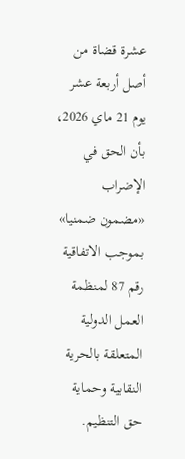عشرة قضاة من أصل أربعة عشر يوم 21 ماي 2026، بأن الحق في الإضراب «مضمون ضمنيا» بموجب الاتفاقية رقم 87 لمنظمة العمل الدولية المتعلقة بالحرية النقابية وحماية حق التنظيم.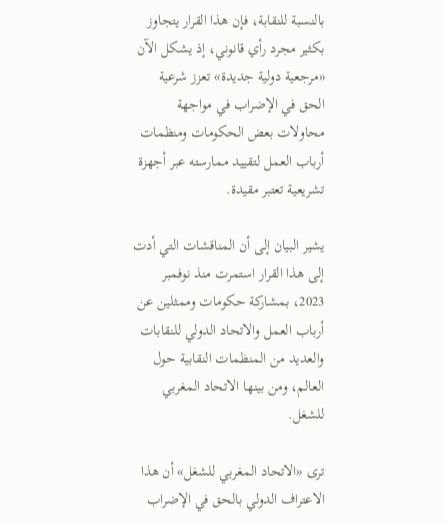بالنسبة للنقابة، فإن هذا القرار يتجاوز بكثير مجرد رأي قانوني، إذ يشكل الآن «مرجعية دولية جديدة» تعزز شرعية الحق في الإضراب في مواجهة محاولات بعض الحكومات ومنظمات أرباب العمل لتقييد ممارسته عبر أجهزة تشريعية تعتبر مقيدة.

يشير البيان إلى أن المناقشات التي أدت إلى هذا القرار استمرت منذ نوفمبر 2023، بمشاركة حكومات وممثلين عن أرباب العمل والاتحاد الدولي للنقابات والعديد من المنظمات النقابية حول العالم، ومن بينها الاتحاد المغربي للشغل.

ترى «الاتحاد المغربي للشغل» أن هذا الاعتراف الدولي بالحق في الإضراب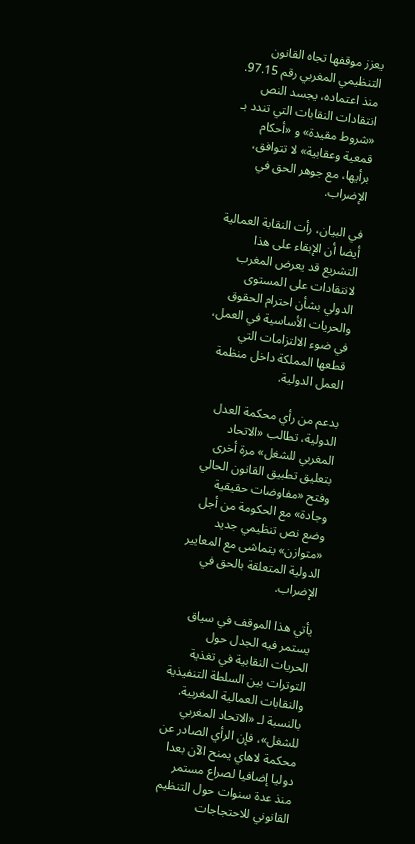يعزز موقفها تجاه القانون التنظيمي المغربي رقم 97.15. منذ اعتماده، يجسد النص انتقادات النقابات التي تندد بـ «شروط مقيدة» و «أحكام قمعية وعقابية» لا تتوافق، برأيها، مع جوهر الحق في الإضراب.

في البيان، رأت النقابة العمالية أيضا أن الإبقاء على هذا التشريع قد يعرض المغرب لانتقادات على المستوى الدولي بشأن احترام الحقوق والحريات الأساسية في العمل، في ضوء الالتزامات التي قطعها المملكة داخل منظمة العمل الدولية.

بدعم من رأي محكمة العدل الدولية، تطالب «الاتحاد المغربي للشغل» مرة أخرى بتعليق تطبيق القانون الحالي وفتح «مفاوضات حقيقية وجادة» مع الحكومة من أجل وضع نص تنظيمي جديد «متوازن» يتماشى مع المعايير الدولية المتعلقة بالحق في الإضراب.

يأتي هذا الموقف في سياق يستمر فيه الجدل حول الحريات النقابية في تغذية التوترات بين السلطة التنفيذية والنقابات العمالية المغربية. بالنسبة لـ «الاتحاد المغربي للشغل»، فإن الرأي الصادر عن محكمة لاهاي يمنح الآن بعدا دوليا إضافيا لصراع مستمر منذ عدة سنوات حول التنظيم القانوني للاحتجاجات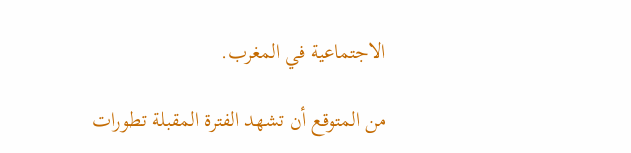الاجتماعية في المغرب.

من المتوقع أن تشهد الفترة المقبلة تطورات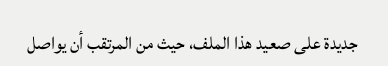جديدة على صعيد هذا الملف، حيث من المرتقب أن يواصل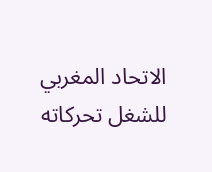الاتحاد المغربي للشغل تحركاته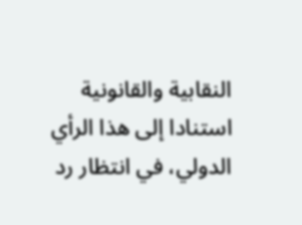النقابية والقانونية استنادا إلى هذا الرأي الدولي، في انتظار رد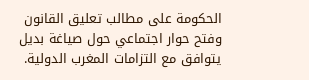الحكومة على مطالب تعليق القانون وفتح حوار اجتماعي حول صياغة بديل يتوافق مع التزامات المغرب الدولية.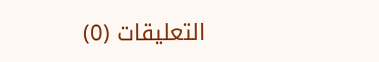التعليقات (0)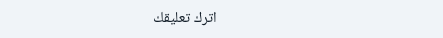اترك تعليقك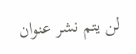لن يتم نشر عنوان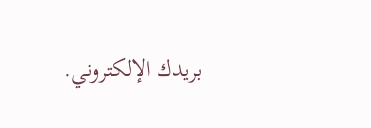بريدك الإلكتروني.